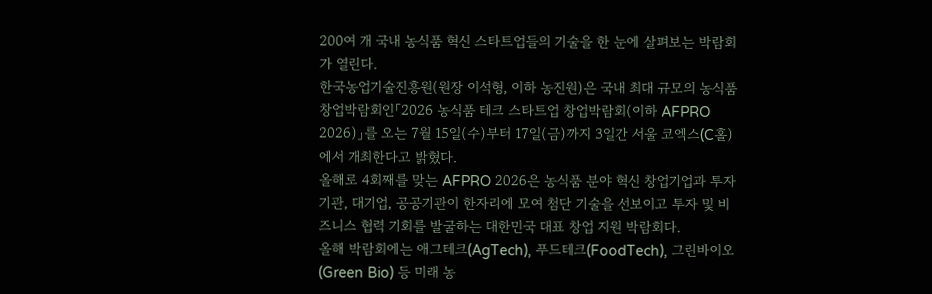200여 개 국내 농식품 혁신 스타트업들의 기술을 한 눈에 살펴보는 박람회가 열린다.
한국농업기술진흥원(원장 이석형, 이하 농진원)은 국내 최대 규모의 농식품 창업박람회인「2026 농식품 테크 스타트업 창업박람회(이하 AFPRO 2026)」를 오는 7월 15일(수)부터 17일(금)까지 3일간 서울 코엑스(C홀)에서 개최한다고 밝혔다.
올해로 4회째를 맞는 AFPRO 2026은 농식품 분야 혁신 창업기업과 투자기관, 대기업, 공공기관이 한자리에 모여 첨단 기술을 선보이고 투자 및 비즈니스 협력 기회를 발굴하는 대한민국 대표 창업 지원 박람회다.
올해 박람회에는 애그테크(AgTech), 푸드테크(FoodTech), 그린바이오(Green Bio) 등 미래 농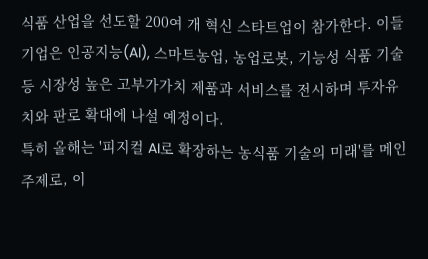식품 산업을 선도할 200여 개 혁신 스타트업이 참가한다. 이들 기업은 인공지능(AI), 스마트농업, 농업로봇, 기능성 식품 기술 등 시장성 높은 고부가가치 제품과 서비스를 전시하며 투자유치와 판로 확대에 나설 예정이다.
특히 올해는 '피지컬 AI로 확장하는 농식품 기술의 미래'를 메인 주제로, 이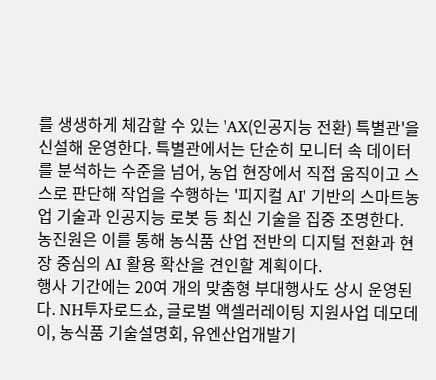를 생생하게 체감할 수 있는 'AX(인공지능 전환) 특별관'을 신설해 운영한다. 특별관에서는 단순히 모니터 속 데이터를 분석하는 수준을 넘어, 농업 현장에서 직접 움직이고 스스로 판단해 작업을 수행하는 '피지컬 AI' 기반의 스마트농업 기술과 인공지능 로봇 등 최신 기술을 집중 조명한다. 농진원은 이를 통해 농식품 산업 전반의 디지털 전환과 현장 중심의 AI 활용 확산을 견인할 계획이다.
행사 기간에는 20여 개의 맞춤형 부대행사도 상시 운영된다. NH투자로드쇼, 글로벌 액셀러레이팅 지원사업 데모데이, 농식품 기술설명회, 유엔산업개발기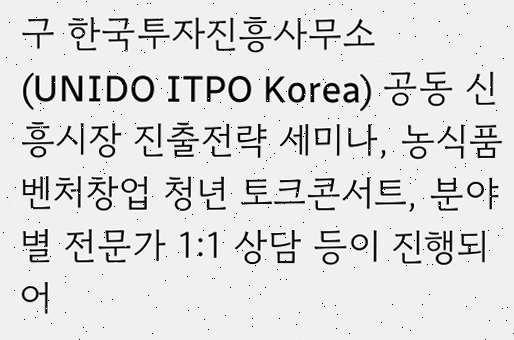구 한국투자진흥사무소(UNIDO ITPO Korea) 공동 신흥시장 진출전략 세미나, 농식품 벤처창업 청년 토크콘서트, 분야별 전문가 1:1 상담 등이 진행되어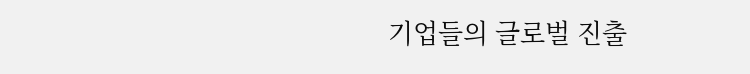기업들의 글로벌 진출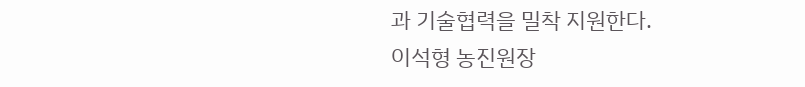과 기술협력을 밀착 지원한다.
이석형 농진원장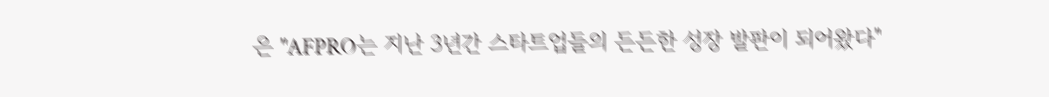은 "AFPRO는 지난 3년간 스타트업들의 든든한 성장 발판이 되어왔다"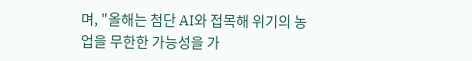며, "올해는 첨단 AI와 접목해 위기의 농업을 무한한 가능성을 가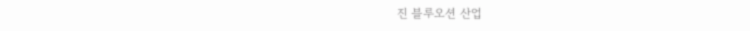진 블루오션 산업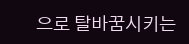으로 탈바꿈시키는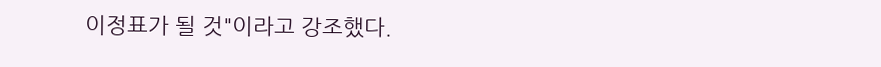이정표가 될 것"이라고 강조했다.